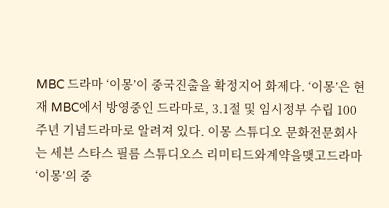MBC 드라마 ‘이몽’이 중국진출을 확정지어 화제다. ‘이몽’은 현재 MBC에서 방영중인 드라마로, 3.1절 및 임시정부 수립 100주년 기념드라마로 알려져 있다. 이몽 스튜디오 문화전문회사는 세븐 스타스 필름 스튜디오스 리미티드와계약을맺고드라마 ‘이몽’의 중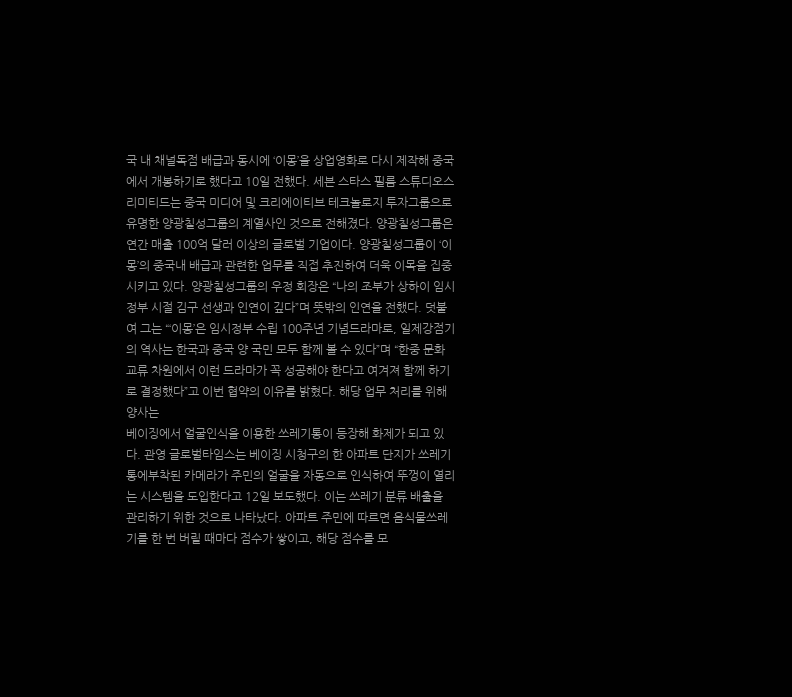국 내 채널독점 배급과 동시에 ‘이몽’을 상업영화로 다시 제작해 중국에서 개봉하기로 했다고 10일 전했다. 세븐 스타스 필름 스튜디오스 리미티드는 중국 미디어 및 크리에이티브 테크놀로지 투자그룹으로 유명한 양광칠성그룹의 계열사인 것으로 전해졌다. 양광칠성그룹은 연간 매출 100억 달러 이상의 글로벌 기업이다. 양광칠성그룹이 ‘이몽’의 중국내 배급과 관련한 업무를 직접 추진하여 더욱 이목을 집중시키고 있다. 양광칠성그룹의 우정 회장은 “나의 조부가 상하이 임시정부 시절 김구 선생과 인연이 깊다”며 뜻밖의 인연을 전했다. 덧붙여 그는 “‘이몽’은 임시정부 수립 100주년 기념드라마로, 일제강점기의 역사는 한국과 중국 양 국민 모두 함께 볼 수 있다”며 “한중 문화교류 차원에서 이런 드라마가 꼭 성공해야 한다고 여겨져 함께 하기로 결정했다”고 이번 협약의 이유를 밝혔다. 해당 업무 처리를 위해 양사는
베이징에서 얼굴인식을 이용한 쓰레기통이 등장해 화제가 되고 있다. 관영 글로벌타임스는 베이징 시청구의 한 아파트 단지가 쓰레기통에부착된 카메라가 주민의 얼굴을 자동으로 인식하여 뚜껑이 열리는 시스템을 도입한다고 12일 보도했다. 이는 쓰레기 분류 배출을 관리하기 위한 것으로 나타났다. 아파트 주민에 따르면 음식물쓰레기를 한 번 버릴 때마다 점수가 쌓이고, 해당 점수를 모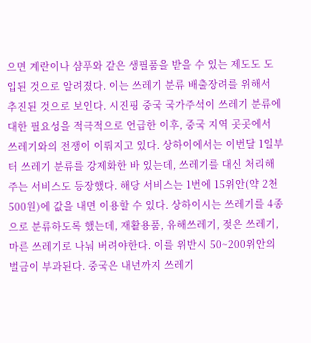으면 계란이나 샴푸와 같은 생필품을 받을 수 있는 제도도 도입된 것으로 알려졌다. 이는 쓰레기 분류 배출장려를 위해서 추진된 것으로 보인다. 시진핑 중국 국가주석이 쓰레기 분류에 대한 필요성을 적극적으로 언급한 이후, 중국 지역 곳곳에서 쓰레기와의 전쟁이 이뤄지고 있다. 상하이에서는 이번달 1일부터 쓰레기 분류를 강제화한 바 있는데, 쓰레기를 대신 처리해주는 서비스도 등장했다. 해당 서비스는 1번에 15위안(약 2천500원)에 값을 내면 이용할 수 있다. 상하이시는 쓰레기를 4종으로 분류하도록 했는데, 재활용품, 유해쓰레기, 젖은 쓰레기, 마른 쓰레기로 나눠 버려야한다. 이를 위반시 50~200위안의 벌금이 부과된다. 중국은 내년까지 쓰레기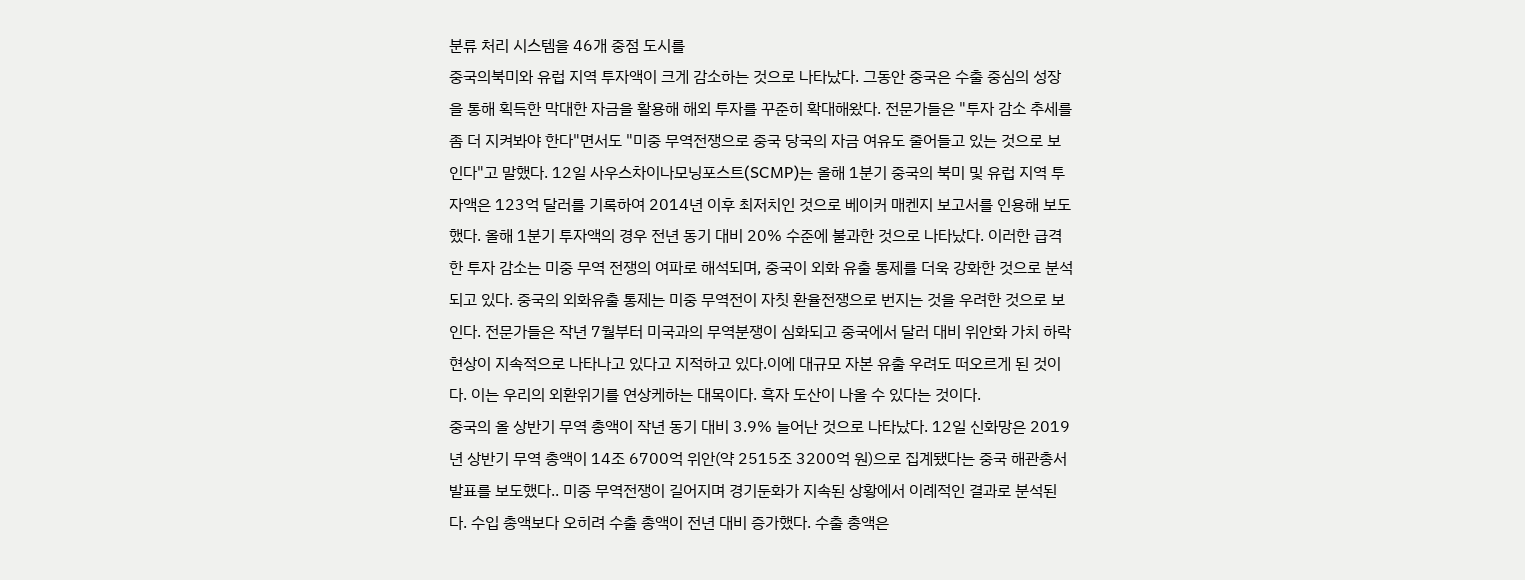분류 처리 시스템을 46개 중점 도시를
중국의북미와 유럽 지역 투자액이 크게 감소하는 것으로 나타났다. 그동안 중국은 수출 중심의 성장을 통해 획득한 막대한 자금을 활용해 해외 투자를 꾸준히 확대해왔다. 전문가들은 "투자 감소 추세를 좀 더 지켜봐야 한다"면서도 "미중 무역전쟁으로 중국 당국의 자금 여유도 줄어들고 있는 것으로 보인다"고 말했다. 12일 사우스차이나모닝포스트(SCMP)는 올해 1분기 중국의 북미 및 유럽 지역 투자액은 123억 달러를 기록하여 2014년 이후 최저치인 것으로 베이커 매켄지 보고서를 인용해 보도했다. 올해 1분기 투자액의 경우 전년 동기 대비 20% 수준에 불과한 것으로 나타났다. 이러한 급격한 투자 감소는 미중 무역 전쟁의 여파로 해석되며, 중국이 외화 유출 통제를 더욱 강화한 것으로 분석되고 있다. 중국의 외화유출 통제는 미중 무역전이 자칫 환율전쟁으로 번지는 것을 우려한 것으로 보인다. 전문가들은 작년 7월부터 미국과의 무역분쟁이 심화되고 중국에서 달러 대비 위안화 가치 하락 현상이 지속적으로 나타나고 있다고 지적하고 있다.이에 대규모 자본 유출 우려도 떠오르게 된 것이다. 이는 우리의 외환위기를 연상케하는 대목이다. 흑자 도산이 나올 수 있다는 것이다.
중국의 올 상반기 무역 총액이 작년 동기 대비 3.9% 늘어난 것으로 나타났다. 12일 신화망은 2019년 상반기 무역 총액이 14조 6700억 위안(약 2515조 3200억 원)으로 집계됐다는 중국 해관총서 발표를 보도했다.. 미중 무역전쟁이 길어지며 경기둔화가 지속된 상황에서 이례적인 결과로 분석된다. 수입 총액보다 오히려 수출 총액이 전년 대비 증가했다. 수출 총액은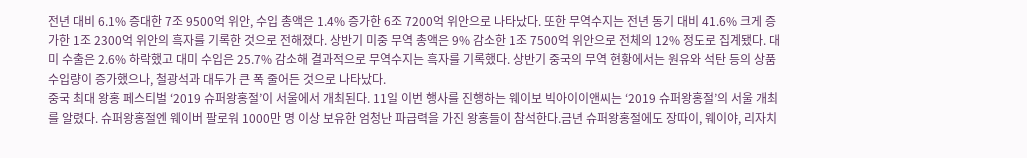전년 대비 6.1% 증대한 7조 9500억 위안, 수입 총액은 1.4% 증가한 6조 7200억 위안으로 나타났다. 또한 무역수지는 전년 동기 대비 41.6% 크게 증가한 1조 2300억 위안의 흑자를 기록한 것으로 전해졌다. 상반기 미중 무역 총액은 9% 감소한 1조 7500억 위안으로 전체의 12% 정도로 집계됐다. 대미 수출은 2.6% 하락했고 대미 수입은 25.7% 감소해 결과적으로 무역수지는 흑자를 기록했다. 상반기 중국의 무역 현황에서는 원유와 석탄 등의 상품 수입량이 증가했으나, 철광석과 대두가 큰 폭 줄어든 것으로 나타났다.
중국 최대 왕홍 페스티벌 ‘2019 슈퍼왕홍절’이 서울에서 개최된다. 11일 이번 행사를 진행하는 웨이보 빅아이이앤씨는 ‘2019 슈퍼왕홍절’의 서울 개최를 알렸다. 슈퍼왕홍절엔 웨이버 팔로워 1000만 명 이상 보유한 엄청난 파급력을 가진 왕홍들이 참석한다.금년 슈퍼왕홍절에도 장따이, 웨이야, 리자치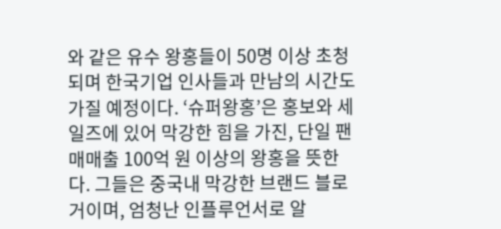와 같은 유수 왕홍들이 50명 이상 초청되며 한국기업 인사들과 만남의 시간도 가질 예정이다. ‘슈퍼왕홍’은 홍보와 세일즈에 있어 막강한 힘을 가진, 단일 팬매매출 100억 원 이상의 왕홍을 뜻한다. 그들은 중국내 막강한 브랜드 블로거이며, 엄청난 인플루언서로 알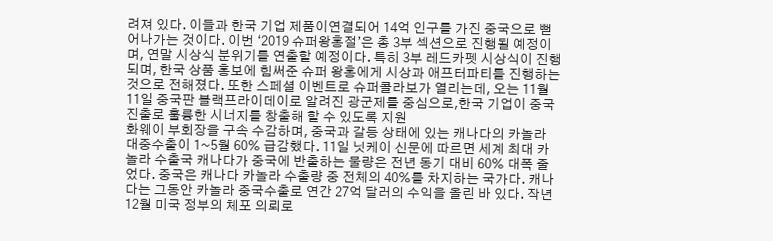려져 있다. 이들과 한국 기업 제품이연결되어 14억 인구를 가진 중국으로 뻗어나가는 것이다. 이번 ‘2019 슈퍼왕홍절’은 총 3부 섹션으로 진행될 예정이며, 연말 시상식 분위기를 연출할 예정이다. 특히 3부 레드카펫 시상식이 진행되며, 한국 상품 홍보에 힘써준 슈퍼 왕홍에게 시상과 애프터파티를 진행하는 것으로 전해졌다. 또한 스페셜 이벤트로 슈퍼콜라보가 열리는데, 오는 11월 11일 중국판 블랙프라이데이로 알려진 광군제를 중심으로,한국 기업이 중국 진출로 훌륭한 시너지를 창출해 할 수 있도록 지원
화웨이 부회장을 구속 수감하며, 중국과 갈등 상태에 있는 캐나다의 카놀라 대중수출이 1~5월 60% 급감했다. 11일 닛케이 신문에 따르면 세계 최대 카놀라 수출국 캐나다가 중국에 반출하는 물량은 전년 동기 대비 60% 대폭 줄었다. 중국은 캐나다 카놀라 수출량 중 전체의 40%를 차지하는 국가다. 캐나다는 그동안 카놀라 중국수출로 연간 27억 달러의 수익을 올린 바 있다. 작년 12월 미국 정부의 체포 의뢰로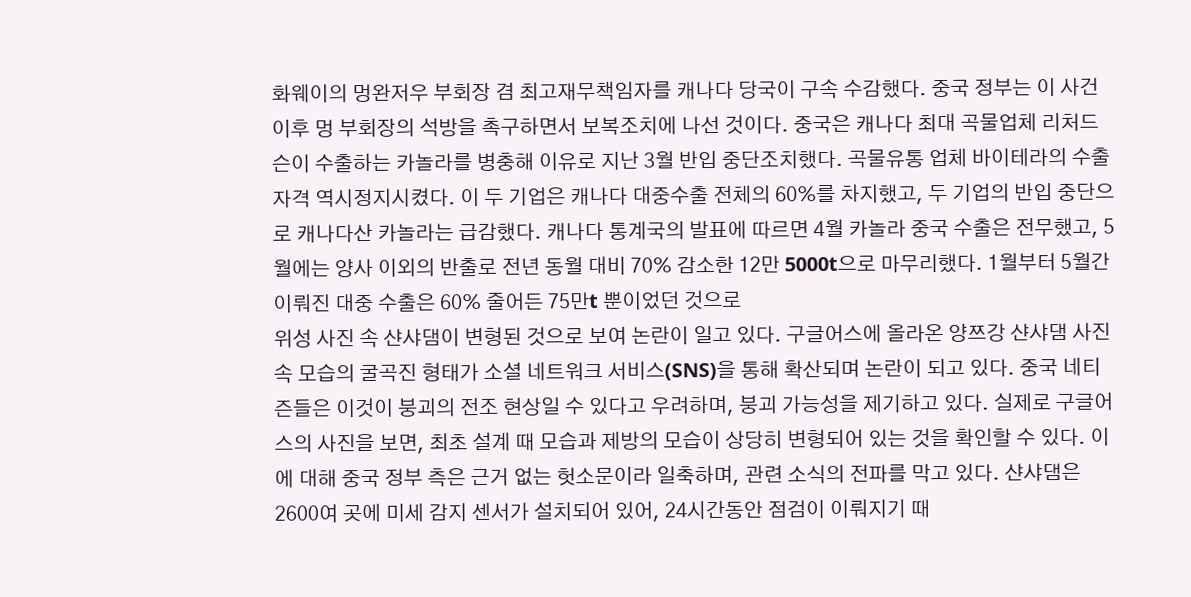화웨이의 멍완저우 부회장 겸 최고재무책임자를 캐나다 당국이 구속 수감했다. 중국 정부는 이 사건 이후 멍 부회장의 석방을 촉구하면서 보복조치에 나선 것이다. 중국은 캐나다 최대 곡물업체 리처드슨이 수출하는 카놀라를 병충해 이유로 지난 3월 반입 중단조치했다. 곡물유통 업체 바이테라의 수출자격 역시정지시켰다. 이 두 기업은 캐나다 대중수출 전체의 60%를 차지했고, 두 기업의 반입 중단으로 캐나다산 카놀라는 급감했다. 캐나다 통계국의 발표에 따르면 4월 카놀라 중국 수출은 전무했고, 5월에는 양사 이외의 반출로 전년 동월 대비 70% 감소한 12만 5000t으로 마무리했다. 1월부터 5월간 이뤄진 대중 수출은 60% 줄어든 75만t 뿐이었던 것으로
위성 사진 속 샨샤댐이 변형된 것으로 보여 논란이 일고 있다. 구글어스에 올라온 양쯔강 샨샤댐 사진 속 모습의 굴곡진 형태가 소셜 네트워크 서비스(SNS)을 통해 확산되며 논란이 되고 있다. 중국 네티즌들은 이것이 붕괴의 전조 현상일 수 있다고 우려하며, 붕괴 가능성을 제기하고 있다. 실제로 구글어스의 사진을 보면, 최초 설계 때 모습과 제방의 모습이 상당히 변형되어 있는 것을 확인할 수 있다. 이에 대해 중국 정부 측은 근거 없는 헛소문이라 일축하며, 관련 소식의 전파를 막고 있다. 샨샤댐은 2600여 곳에 미세 감지 센서가 설치되어 있어, 24시간동안 점검이 이뤄지기 때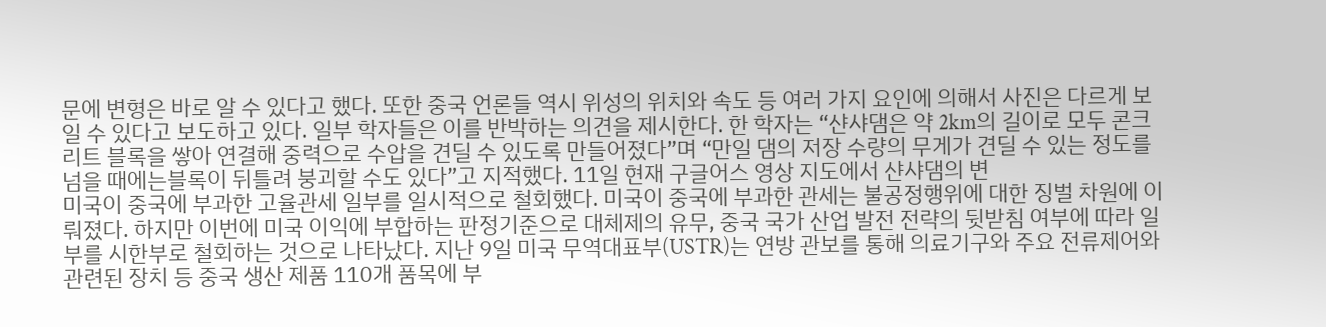문에 변형은 바로 알 수 있다고 했다. 또한 중국 언론들 역시 위성의 위치와 속도 등 여러 가지 요인에 의해서 사진은 다르게 보일 수 있다고 보도하고 있다. 일부 학자들은 이를 반박하는 의견을 제시한다. 한 학자는 “샨샤댐은 약 2km의 길이로 모두 콘크리트 블록을 쌓아 연결해 중력으로 수압을 견딜 수 있도록 만들어졌다”며 “만일 댐의 저장 수량의 무게가 견딜 수 있는 정도를 넘을 때에는블록이 뒤틀려 붕괴할 수도 있다”고 지적했다. 11일 현재 구글어스 영상 지도에서 샨샤댐의 변
미국이 중국에 부과한 고율관세 일부를 일시적으로 철회했다. 미국이 중국에 부과한 관세는 불공정행위에 대한 징벌 차원에 이뤄졌다. 하지만 이번에 미국 이익에 부합하는 판정기준으로 대체제의 유무, 중국 국가 산업 발전 전략의 뒷받침 여부에 따라 일부를 시한부로 철회하는 것으로 나타났다. 지난 9일 미국 무역대표부(USTR)는 연방 관보를 통해 의료기구와 주요 전류제어와 관련된 장치 등 중국 생산 제품 110개 품목에 부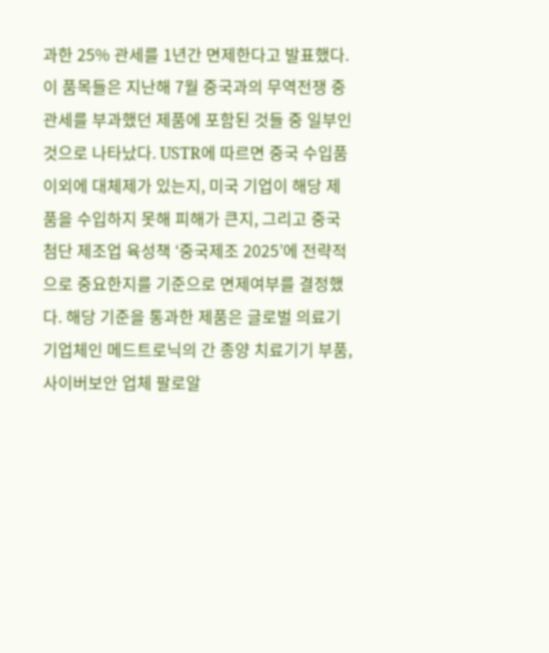과한 25% 관세를 1년간 면제한다고 발표했다. 이 품목들은 지난해 7월 중국과의 무역전쟁 중 관세를 부과했던 제품에 포함된 것들 중 일부인 것으로 나타났다. USTR에 따르면 중국 수입품 이외에 대체제가 있는지, 미국 기업이 해당 제품을 수입하지 못해 피해가 큰지, 그리고 중국 첨단 제조업 육성책 ‘중국제조 2025’에 전략적으로 중요한지를 기준으로 면제여부를 결정했다. 해당 기준을 통과한 제품은 글로벌 의료기기업체인 메드트로닉의 간 종양 치료기기 부품, 사이버보안 업체 팔로알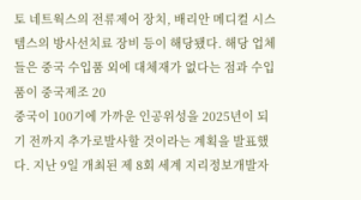토 네트웍스의 전류제어 장치, 배리안 메디컬 시스템스의 방사선치료 장비 등이 해당됐다. 해당 업체들은 중국 수입품 외에 대체재가 없다는 점과 수입품이 중국제조 20
중국이 100기에 가까운 인공위성을 2025년이 되기 전까지 추가로발사할 것이라는 계획을 발표했다. 지난 9일 개최된 제 8회 세계 지리정보개발자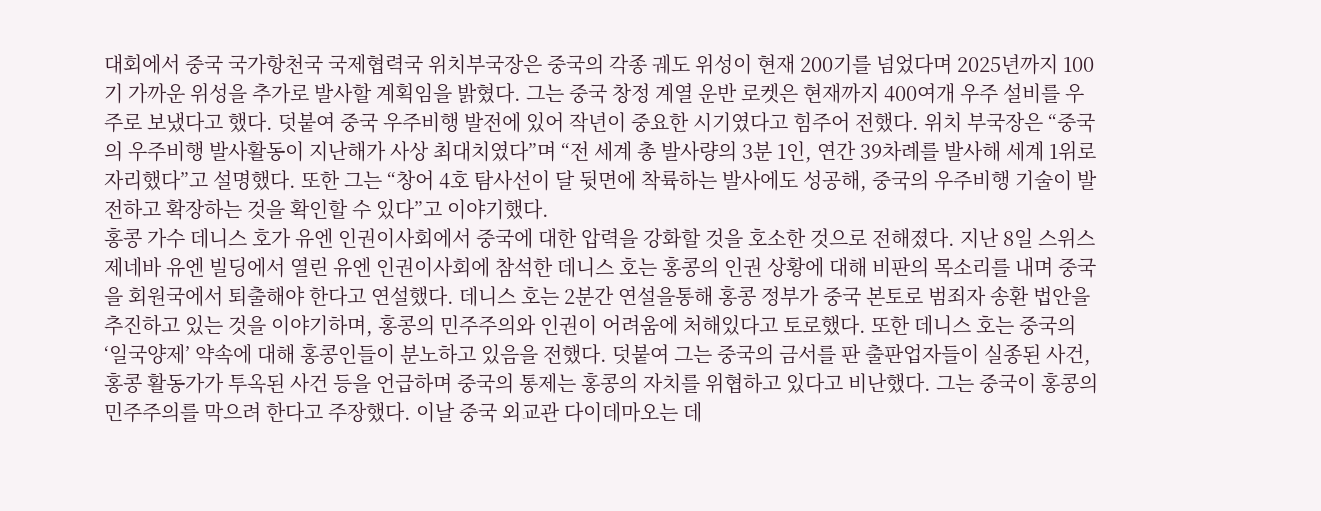대회에서 중국 국가항천국 국제협력국 위치부국장은 중국의 각종 궤도 위성이 현재 200기를 넘었다며 2025년까지 100기 가까운 위성을 추가로 발사할 계획임을 밝혔다. 그는 중국 창정 계열 운반 로켓은 현재까지 400여개 우주 설비를 우주로 보냈다고 했다. 덧붙여 중국 우주비행 발전에 있어 작년이 중요한 시기였다고 힘주어 전했다. 위치 부국장은 “중국의 우주비행 발사활동이 지난해가 사상 최대치였다”며 “전 세계 총 발사량의 3분 1인, 연간 39차례를 발사해 세계 1위로 자리했다”고 설명했다. 또한 그는 “창어 4호 탐사선이 달 뒷면에 착륙하는 발사에도 성공해, 중국의 우주비행 기술이 발전하고 확장하는 것을 확인할 수 있다”고 이야기했다.
홍콩 가수 데니스 호가 유엔 인권이사회에서 중국에 대한 압력을 강화할 것을 호소한 것으로 전해졌다. 지난 8일 스위스 제네바 유엔 빌딩에서 열린 유엔 인권이사회에 참석한 데니스 호는 홍콩의 인권 상황에 대해 비판의 목소리를 내며 중국을 회원국에서 퇴출해야 한다고 연설했다. 데니스 호는 2분간 연설을통해 홍콩 정부가 중국 본토로 범죄자 송환 법안을 추진하고 있는 것을 이야기하며, 홍콩의 민주주의와 인권이 어려움에 처해있다고 토로했다. 또한 데니스 호는 중국의 ‘일국양제’ 약속에 대해 홍콩인들이 분노하고 있음을 전했다. 덧붙여 그는 중국의 금서를 판 출판업자들이 실종된 사건, 홍콩 활동가가 투옥된 사건 등을 언급하며 중국의 통제는 홍콩의 자치를 위협하고 있다고 비난했다. 그는 중국이 홍콩의 민주주의를 막으려 한다고 주장했다. 이날 중국 외교관 다이데마오는 데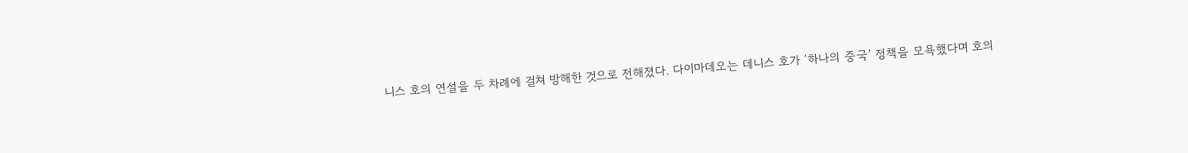니스 호의 연설을 두 차례에 걸쳐 방해한 것으로 전해졌다. 다이마데오는 데니스 호가 ‘하나의 중국’ 정책을 모욕했다며 호의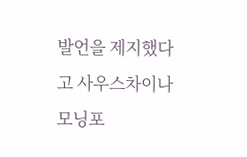발언을 제지했다고 사우스차이나모닝포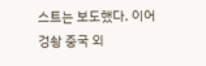스트는 보도했다. 이어 겅솽 중국 외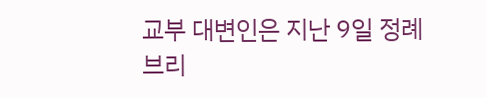교부 대변인은 지난 9일 정례 브리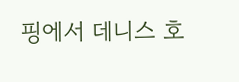핑에서 데니스 호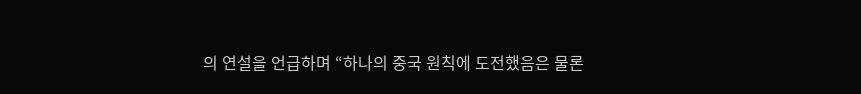의 연설을 언급하며 “하나의 중국 원칙에 도전했음은 물론